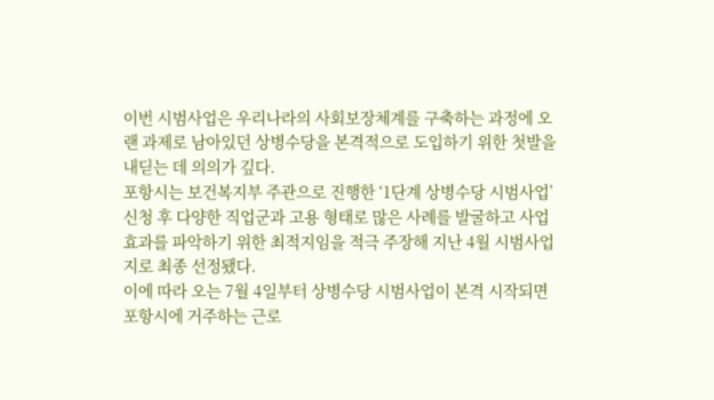이번 시범사업은 우리나라의 사회보장체계를 구축하는 과정에 오랜 과제로 남아있던 상병수당을 본격적으로 도입하기 위한 첫발을 내딛는 데 의의가 깊다.
포항시는 보건복지부 주관으로 진행한 ‘1단계 상병수당 시범사업’ 신청 후 다양한 직업군과 고용 형태로 많은 사례를 발굴하고 사업 효과를 파악하기 위한 최적지임을 적극 주장해 지난 4월 시범사업지로 최종 선정됐다.
이에 따라 오는 7월 4일부터 상병수당 시범사업이 본격 시작되면 포항시에 거주하는 근로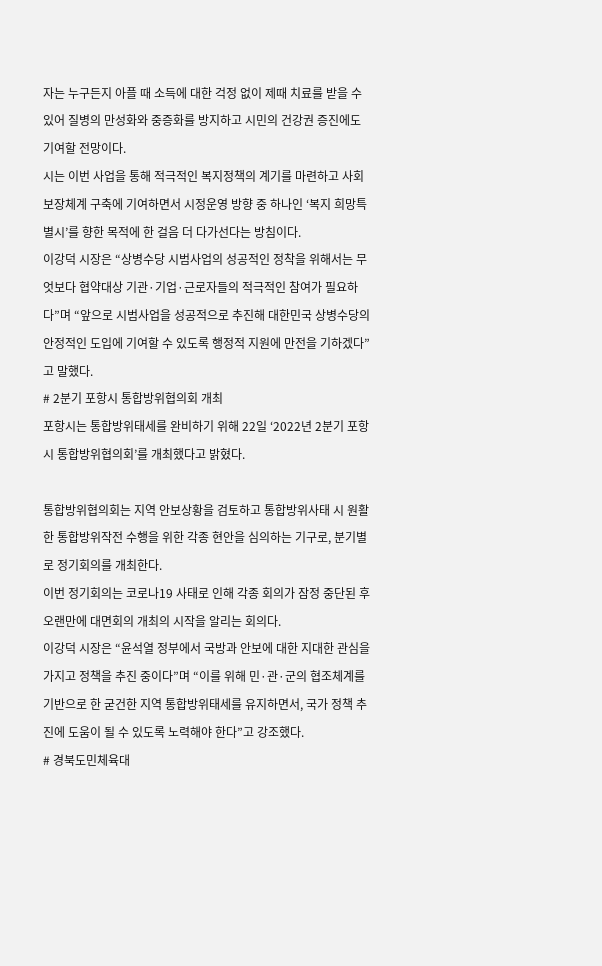자는 누구든지 아플 때 소득에 대한 걱정 없이 제때 치료를 받을 수 있어 질병의 만성화와 중증화를 방지하고 시민의 건강권 증진에도 기여할 전망이다.
시는 이번 사업을 통해 적극적인 복지정책의 계기를 마련하고 사회보장체계 구축에 기여하면서 시정운영 방향 중 하나인 ‘복지 희망특별시’를 향한 목적에 한 걸음 더 다가선다는 방침이다.
이강덕 시장은 “상병수당 시범사업의 성공적인 정착을 위해서는 무엇보다 협약대상 기관·기업·근로자들의 적극적인 참여가 필요하다”며 “앞으로 시범사업을 성공적으로 추진해 대한민국 상병수당의 안정적인 도입에 기여할 수 있도록 행정적 지원에 만전을 기하겠다”고 말했다.
# 2분기 포항시 통합방위협의회 개최
포항시는 통합방위태세를 완비하기 위해 22일 ‘2022년 2분기 포항시 통합방위협의회’를 개최했다고 밝혔다.

통합방위협의회는 지역 안보상황을 검토하고 통합방위사태 시 원활한 통합방위작전 수행을 위한 각종 현안을 심의하는 기구로, 분기별로 정기회의를 개최한다.
이번 정기회의는 코로나19 사태로 인해 각종 회의가 잠정 중단된 후 오랜만에 대면회의 개최의 시작을 알리는 회의다.
이강덕 시장은 “윤석열 정부에서 국방과 안보에 대한 지대한 관심을 가지고 정책을 추진 중이다”며 “이를 위해 민·관·군의 협조체계를 기반으로 한 굳건한 지역 통합방위태세를 유지하면서, 국가 정책 추진에 도움이 될 수 있도록 노력해야 한다”고 강조했다.
# 경북도민체육대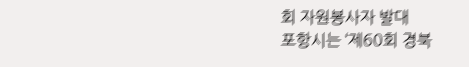회 자원봉사자 발대
포항시는 ‘제60회 경북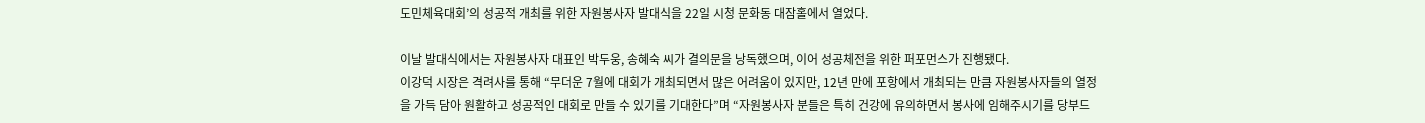도민체육대회’의 성공적 개최를 위한 자원봉사자 발대식을 22일 시청 문화동 대잠홀에서 열었다.

이날 발대식에서는 자원봉사자 대표인 박두웅, 송혜숙 씨가 결의문을 낭독했으며, 이어 성공체전을 위한 퍼포먼스가 진행됐다.
이강덕 시장은 격려사를 통해 “무더운 7월에 대회가 개최되면서 많은 어려움이 있지만, 12년 만에 포항에서 개최되는 만큼 자원봉사자들의 열정을 가득 담아 원활하고 성공적인 대회로 만들 수 있기를 기대한다”며 “자원봉사자 분들은 특히 건강에 유의하면서 봉사에 임해주시기를 당부드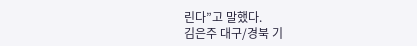린다”고 말했다.
김은주 대구/경북 기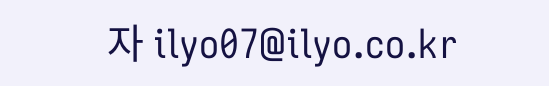자 ilyo07@ilyo.co.kr